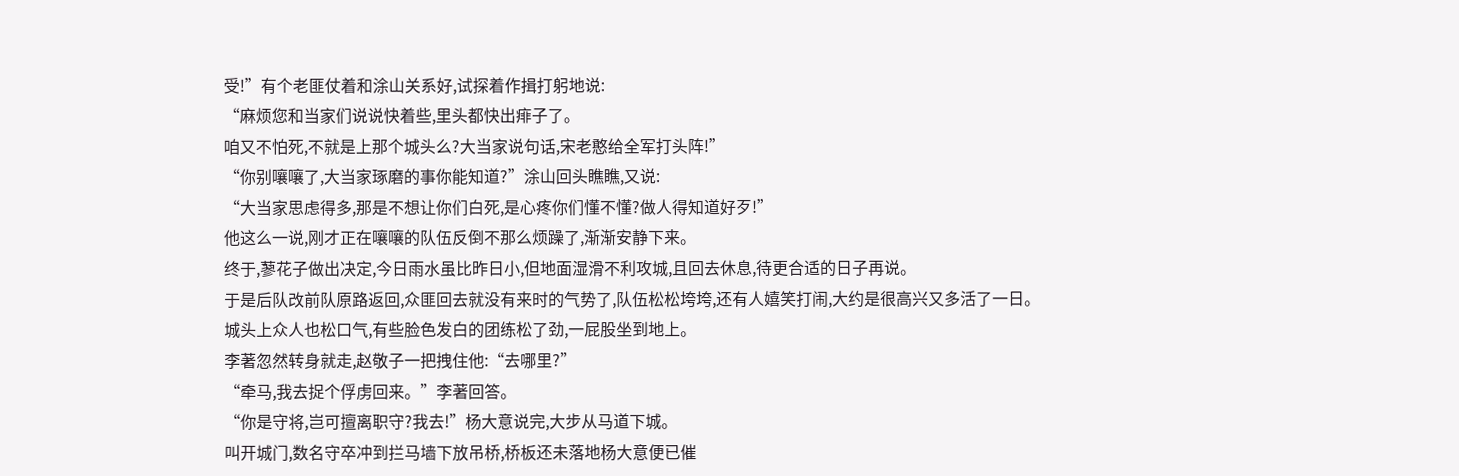受!”有个老匪仗着和涂山关系好,试探着作揖打躬地说:
“麻烦您和当家们说说快着些,里头都快出痱子了。
咱又不怕死,不就是上那个城头么?大当家说句话,宋老憨给全军打头阵!”
“你别嚷嚷了,大当家琢磨的事你能知道?”涂山回头瞧瞧,又说:
“大当家思虑得多,那是不想让你们白死,是心疼你们懂不懂?做人得知道好歹!”
他这么一说,刚才正在嚷嚷的队伍反倒不那么烦躁了,渐渐安静下来。
终于,蓼花子做出决定,今日雨水虽比昨日小,但地面湿滑不利攻城,且回去休息,待更合适的日子再说。
于是后队改前队原路返回,众匪回去就没有来时的气势了,队伍松松垮垮,还有人嬉笑打闹,大约是很高兴又多活了一日。
城头上众人也松口气,有些脸色发白的团练松了劲,一屁股坐到地上。
李著忽然转身就走,赵敬子一把拽住他:“去哪里?”
“牵马,我去捉个俘虏回来。”李著回答。
“你是守将,岂可擅离职守?我去!”杨大意说完,大步从马道下城。
叫开城门,数名守卒冲到拦马墙下放吊桥,桥板还未落地杨大意便已催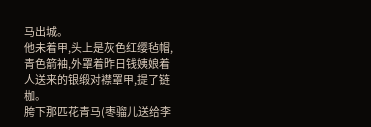马出城。
他未着甲,头上是灰色红缨毡帽,青色箭袖,外罩着昨日钱姨娘着人送来的银缎对襟罩甲,提了链枷。
胯下那匹花青马(枣骝儿送给李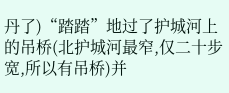丹了)“踏踏”地过了护城河上的吊桥(北护城河最窄,仅二十步宽,所以有吊桥)并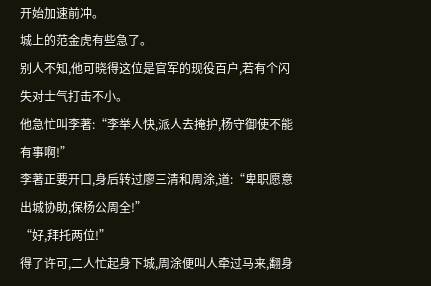开始加速前冲。
城上的范金虎有些急了。
别人不知,他可晓得这位是官军的现役百户,若有个闪失对士气打击不小。
他急忙叫李著:“李举人快,派人去掩护,杨守御使不能有事啊!”
李著正要开口,身后转过廖三清和周涂,道:“卑职愿意出城协助,保杨公周全!”
“好,拜托两位!”
得了许可,二人忙起身下城,周涂便叫人牵过马来,翻身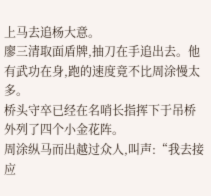上马去追杨大意。
廖三清取面盾牌,抽刀在手追出去。他有武功在身,跑的速度竟不比周涂慢太多。
桥头守卒已经在名哨长指挥下于吊桥外列了四个小金花阵。
周涂纵马而出越过众人,叫声:“我去接应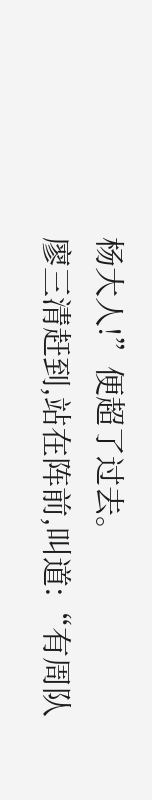杨大人!”便超了过去。
廖三清赶到,站在阵前,叫道:“有周队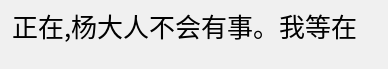正在,杨大人不会有事。我等在